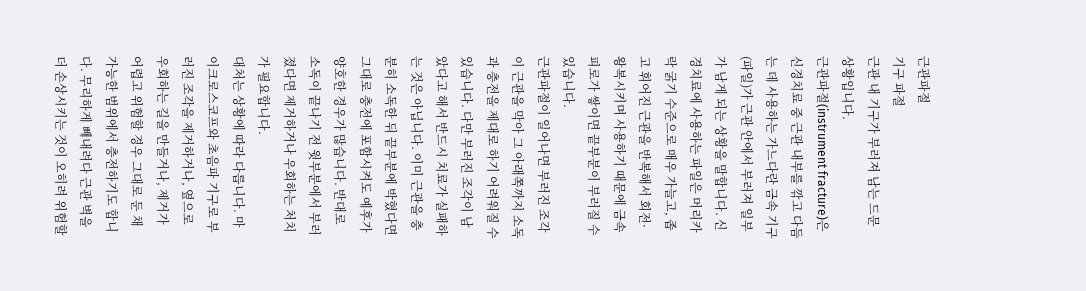근관파절
기구 파절
근관 내 기구가 부러져 남는 드문 상황입니다.
근관파절(instrument fracture)은 신경치료 중 근관 내부를 깎고 다듬는 데 사용하는 가느다란 금속 기구(파일)가 근관 안에서 부러져 일부가 남게 되는 상황을 말합니다. 신경치료에 사용하는 파일은 머리카락 굵기 수준으로 매우 가늘고, 좁고 휘어진 근관을 반복해서 회전·왕복시키며 사용하기 때문에 금속 피로가 쌓이면 끝부분이 부러질 수 있습니다.
근관파절이 일어나면 부러진 조각이 근관을 막아 그 아래쪽까지 소독과 충전을 제대로 하기 어려워질 수 있습니다. 다만 부러진 조각이 남았다고 해서 반드시 치료가 실패하는 것은 아닙니다. 이미 근관을 충분히 소독한 뒤 끝부분에 박혔다면 그대로 충전에 포함시켜도 예후가 양호한 경우가 많습니다. 반대로 소독이 끝나기 전 윗부분에서 부러졌다면 제거하거나 우회하는 처치가 필요합니다.
대처는 상황에 따라 다릅니다. 마이크로스코프와 초음파 기구로 부러진 조각을 제거하거나, 옆으로 우회하는 길을 만들거나, 제거가 어렵고 위험할 경우 그대로 둔 채 가능한 범위에서 충전하기도 합니다. 무리하게 빼내려다 근관 벽을 더 손상시키는 것이 오히려 위험할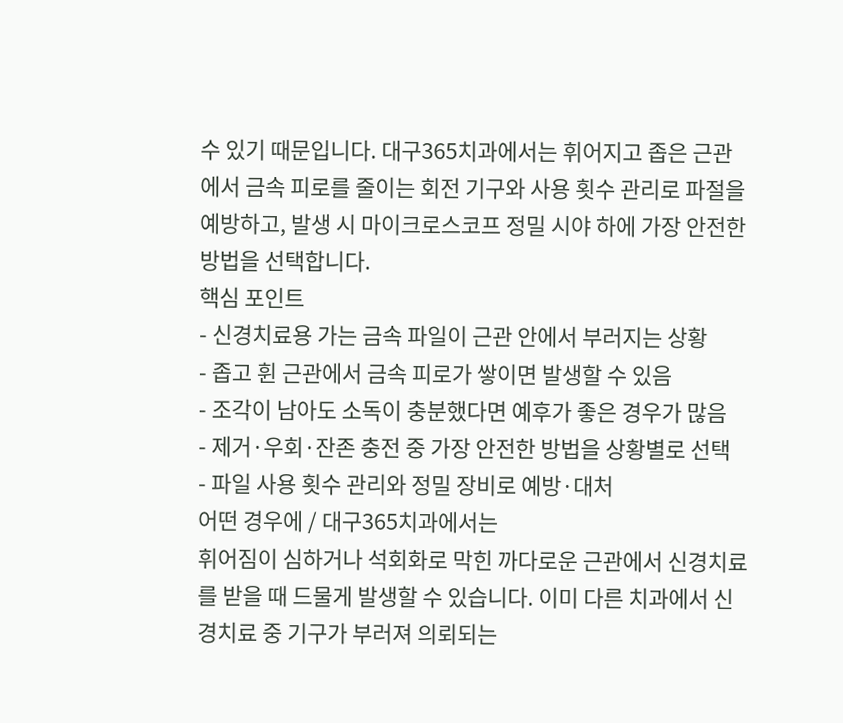수 있기 때문입니다. 대구365치과에서는 휘어지고 좁은 근관에서 금속 피로를 줄이는 회전 기구와 사용 횟수 관리로 파절을 예방하고, 발생 시 마이크로스코프 정밀 시야 하에 가장 안전한 방법을 선택합니다.
핵심 포인트
- 신경치료용 가는 금속 파일이 근관 안에서 부러지는 상황
- 좁고 휜 근관에서 금속 피로가 쌓이면 발생할 수 있음
- 조각이 남아도 소독이 충분했다면 예후가 좋은 경우가 많음
- 제거·우회·잔존 충전 중 가장 안전한 방법을 상황별로 선택
- 파일 사용 횟수 관리와 정밀 장비로 예방·대처
어떤 경우에 / 대구365치과에서는
휘어짐이 심하거나 석회화로 막힌 까다로운 근관에서 신경치료를 받을 때 드물게 발생할 수 있습니다. 이미 다른 치과에서 신경치료 중 기구가 부러져 의뢰되는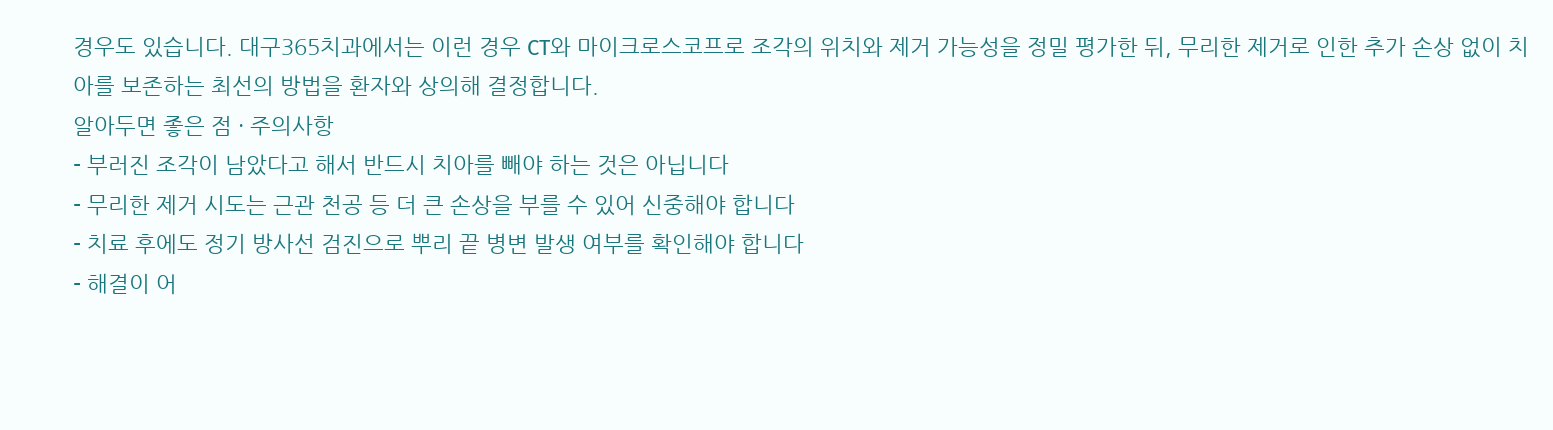경우도 있습니다. 대구365치과에서는 이런 경우 CT와 마이크로스코프로 조각의 위치와 제거 가능성을 정밀 평가한 뒤, 무리한 제거로 인한 추가 손상 없이 치아를 보존하는 최선의 방법을 환자와 상의해 결정합니다.
알아두면 좋은 점 · 주의사항
- 부러진 조각이 남았다고 해서 반드시 치아를 빼야 하는 것은 아닙니다
- 무리한 제거 시도는 근관 천공 등 더 큰 손상을 부를 수 있어 신중해야 합니다
- 치료 후에도 정기 방사선 검진으로 뿌리 끝 병변 발생 여부를 확인해야 합니다
- 해결이 어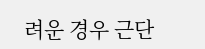려운 경우 근단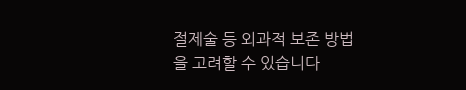절제술 등 외과적 보존 방법을 고려할 수 있습니다